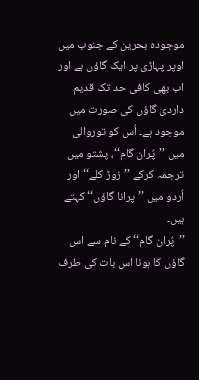موجودہ بحرین کے جنوب میں اوپر پہاڑی پر ایک گاؤں ہے اور اب بھی کافی حد تک قدیم داردی گاؤں کی صورت میں موجود ہے۔ اُس کو توروالی میں ’’پُران گام‘‘، پشتو میں ترجمہ کرکے ’’زوڑ کلے‘‘ اور اُردو میں ’’پرانا گاؤں‘‘ کہتے ہیں۔
’’پُران گام‘‘ کے نام سے اس گاؤں کا ہونا اس بات کی طرف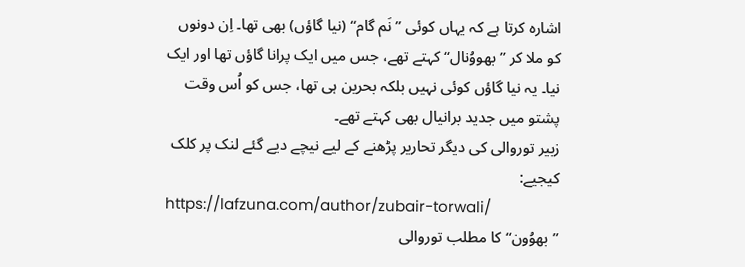اشارہ کرتا ہے کہ یہاں کوئی ’’نَم گام‘‘ (نیا گاؤں) بھی تھا۔ اِن دونوں کو ملا کر ’’بھووُنال‘‘ کہتے تھے، جس میں ایک پرانا گاؤں تھا اور ایک نیا۔ یہ نیا گاؤں کوئی نہیں بلکہ بحرین ہی تھا، جس کو اُس وقت پشتو میں جدید برانیال بھی کہتے تھے۔
زبیر توروالی کی دیگر تحاریر پڑھنے کے لیے نیچے دیے گئے لنک پر کلک کیجیے:
https://lafzuna.com/author/zubair-torwali/
’’بھوُون‘‘ کا مطلب توروالی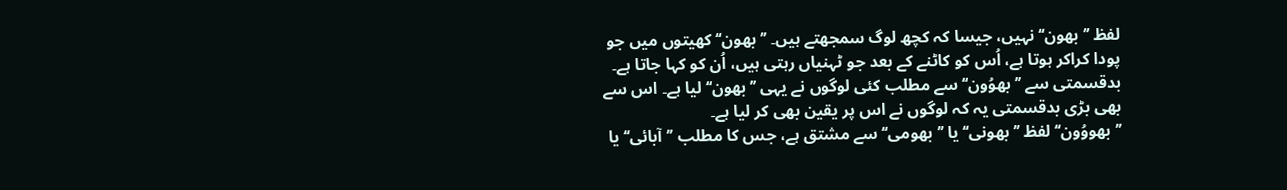لفظ ’’بھون‘‘ نہیں، جیسا کہ کچھ لوگ سمجھتے ہیں۔ ’’بھون‘‘ کھیتوں میں جو پودا کراکر ہوتا ہے، اُس کو کاٹنے کے بعد جو ٹہنیاں رہتی ہیں، اُن کو کہا جاتا ہے۔ بدقسمتی سے ’’بھوُون‘‘ سے مطلب کئی لوگوں نے یہی ’’بھون‘‘ لیا ہے۔ اس سے بھی بڑی بدقسمتی یہ کہ لوگوں نے اس پر یقین بھی کر لیا ہے۔
’’بھووُون‘‘ لفظ ’’بھونی‘‘ یا ’’بھومی‘‘ سے مشتق ہے، جس کا مطلب ’’آبائی‘‘ یا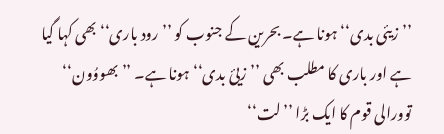’’زیئی بدی‘‘ ہونا ہے۔ بحرین کے جنوب کو ’’رود باری‘‘ بھی کہا گیا ہے اور باری کا مطلب بھی ’’زیئ بدی‘‘ ہونا ہے۔ ’’بھووُون‘‘ توورالی قوم کا ایک بڑا ’’لت‘‘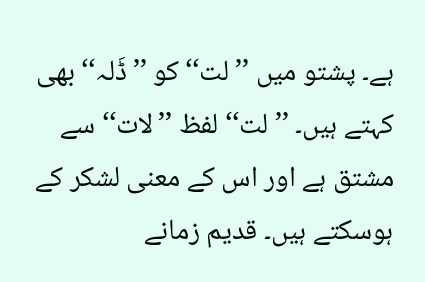ہے۔ پشتو میں ’’لت‘‘ کو ’’ڈَلہ‘‘ بھی کہتے ہیں۔ ’’لت‘‘ لفظ ’’لات‘‘ سے مشتق ہے اور اس کے معنی لشکر کے ہوسکتے ہیں۔ قدیم زمانے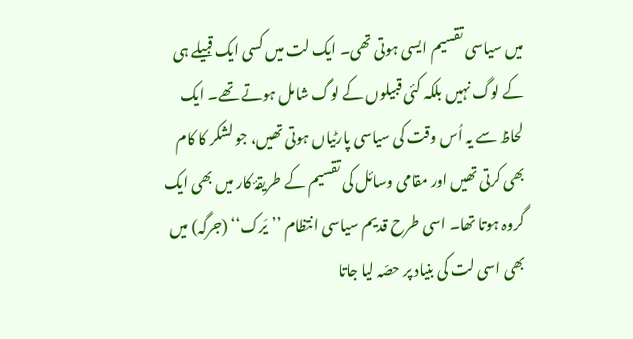میں سیاسی تقسیم ایسی ہوتی تھی۔ ایک لت میں کسی ایک قبیلے ہی کے لوگ نہیں بلکہ کئی قبیلوں کے لوگ شامل ہوتے تھے۔ ایک لحاظ سے یہ اُس وقت کی سیاسی پارٹیاں ہوتی تھیں، جو لشکر کا کام بھی کرتی تھیں اور مقامی وسائل کی تقسیم کے طریقۂ کار میں بھی ایک گروہ ہوتا تھا۔ اسی طرح قدیم سیاسی انتظام ’’یَرک‘‘ (جرگہ) میں بھی اسی لت کی بنیاد پر حصّہ لیا جاتا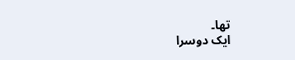تھا۔
ایک دوسرا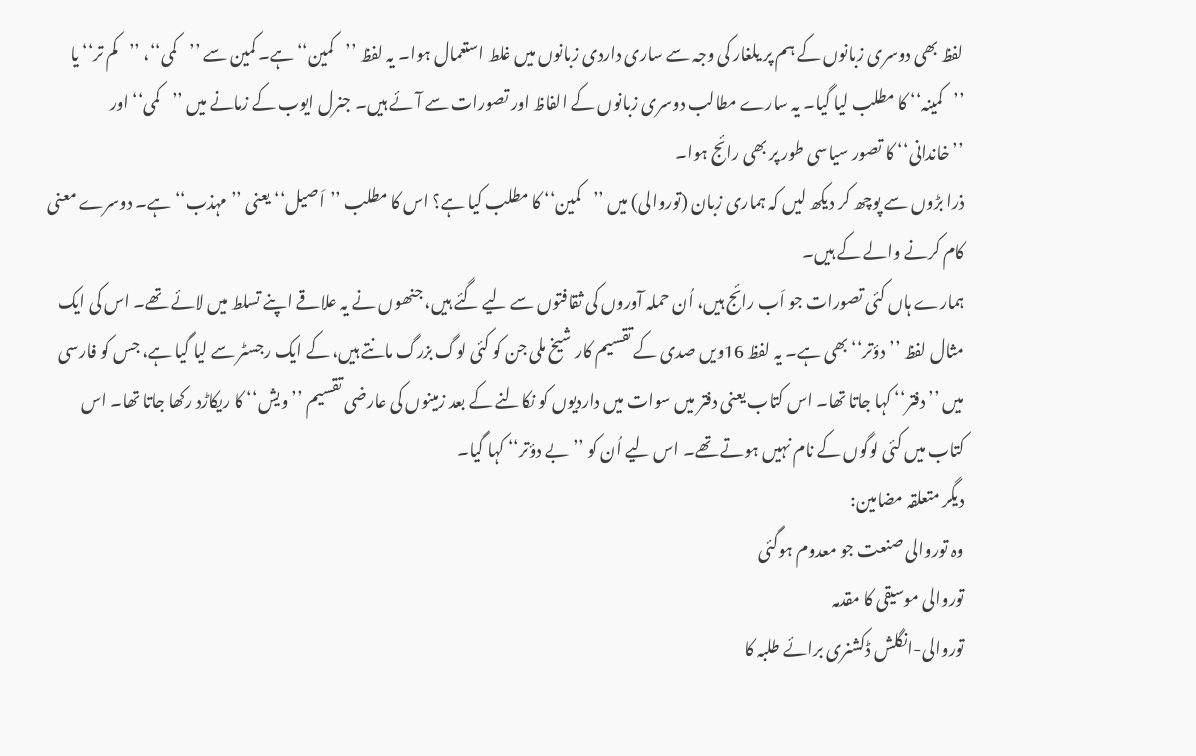لفظ بھی دوسری زبانوں کے ہم پر یلغار کی وجہ سے ساری داردی زبانوں میں غلط استعمال ہوا۔ یہ لفظ ’’کمین‘‘ ہے۔ کمین سے ’’کمی‘‘، ’’کم تر‘‘ یا ’’کمینہ‘‘ کا مطلب لیا گیا۔ یہ سارے مطالب دوسری زبانوں کے الفاظ اور تصورات سے آئے ہیں۔ جنرل ایوب کے زمانے میں ’’کمی‘‘ اور ’’خاندانی‘‘ کا تصور سیاسی طور پر بھی رائج ہوا۔
ذرا بڑوں سے پوچھ کر دیکھ لیں کہ ہماری زبان (توروالی) میں ’’کمین‘‘ کا مطلب کیا ہے؟ اس کا مطلب ’’اَصیل‘‘ یعنی ’’مہذب‘‘ ہے۔ دوسرے معنی کام کرنے والے کے ہیں۔
ہمارے ہاں کئی تصورات جو اَب رائج ہیں، اُن حملہ آوروں کی ثقافتوں سے لیے گئے ہیں، جنھوں نے یہ علاقے اپنے تسلط میں لائے تھے۔ اس کی ایک مثال لفظ ’’دؤتر‘‘ بھی ہے۔ یہ لفظ 16ویں صدی کے تقسیم کار شیخ ملی جن کو کئی لوگ بزرگ مانتے ہیں، کے ایک رجسٹر سے لیا گیا ہے، جس کو فارسی میں ’’دفتر‘‘ کہا جاتا تھا۔ اس کتاب یعنی دفتر میں سوات میں داردیوں کو نکالنے کے بعد زمینوں کی عارضی تقسیم ’’ویش‘‘ کا ریکاڑد رکھا جاتا تھا۔ اس کتاب میں کئی لوگوں کے نام نہیں ہوتے تھے۔ اس لیے اُن کو ’’بے دؤتر‘‘ کہا گیا۔
دیگر متعلقہ مضامین:
وہ توروالی صنعت جو معدوم ہوگئی
توروالی موسیقی کا مقدمہ
توروالی-انگلش ڈکشنری برائے طلبہ کا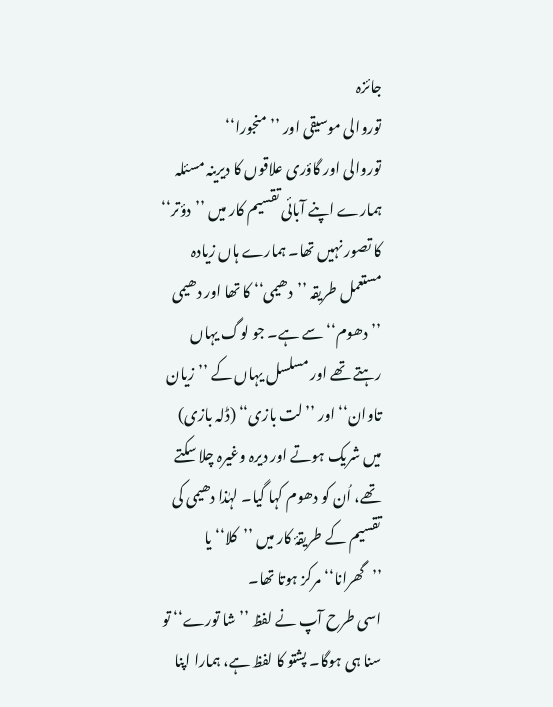جائزہ
توروالی موسیقی اور ’’منجورا‘‘
توروالی اور گاؤری علاقوں کا دیرینہ مسئلہ
ہمارے اپنے آبائی تقسیم کار میں ’’دؤتر‘‘ کا تصور نہیں تھا۔ ہمارے ہاں زیادہ مستعمل طریقہ ’’دھیمی‘‘ کا تھا اور دھیمی ’’دھوم‘‘ سے ہے۔ جو لوگ یہاں رہتے تھے اور مسلسل یہاں کے ’’زیان تاوان‘‘ اور ’’لت بازی‘‘ (ڈلہ بازی) میں شریک ہوتے اور دیرہ وغیرہ چلا سکتے تھے، اُن کو دھوم کہا گیا۔ لہٰذا دھیمی کی تقسیم کے طریقۂ کار میں ’’کلا‘‘ یا ’’گھرانا‘‘ مرکز ہوتا تھا۔
اسی طرح آپ نے لفظ ’’شا تورے‘‘ تو سنا ہی ہوگا۔ پشتو کا لفظ ہے، ہمارا اپنا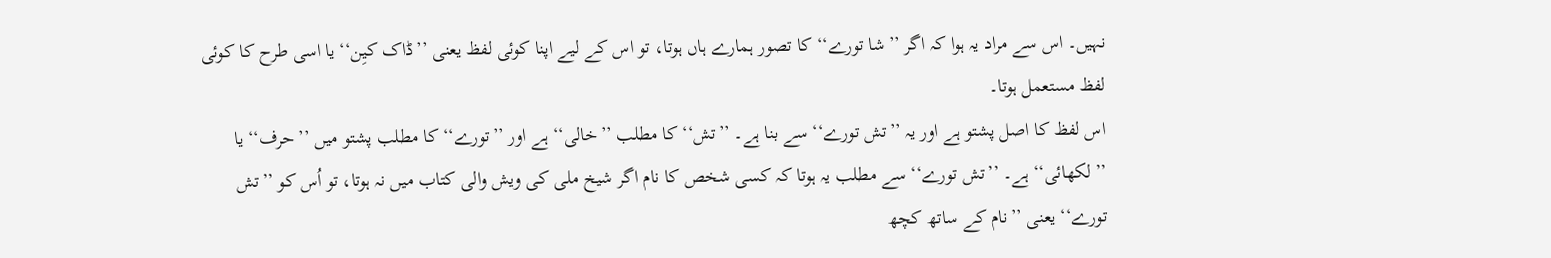نہیں۔ اس سے مراد یہ ہوا کہ اگر ’’شا تورے‘‘ کا تصور ہمارے ہاں ہوتا، تو اس کے لیے اپنا کوئی لفظ یعنی ’’ڈاک کیِن‘‘ یا اسی طرح کا کوئی لفظ مستعمل ہوتا۔
اس لفظ کا اصل پشتو ہے اور یہ ’’تش تورے‘‘ سے بنا ہے۔ ’’تش‘‘ کا مطلب ’’خالی‘‘ ہے اور ’’تورے‘‘ کا مطلب پشتو میں ’’حرف‘‘ یا ’’لکھائی‘‘ ہے۔ ’’تش تورے‘‘ سے مطلب یہ ہوتا کہ کسی شخص کا نام اگر شیخ ملی کی ویش والی کتاب میں نہ ہوتا، تو اُس کو ’’تش تورے‘‘ یعنی ’’نام کے ساتھ کچھ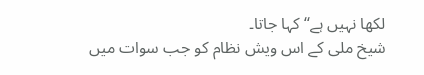لکھا نہیں ہے‘‘ کہا جاتا۔
شیخ ملی کے اس ویش نظام کو جب سوات میں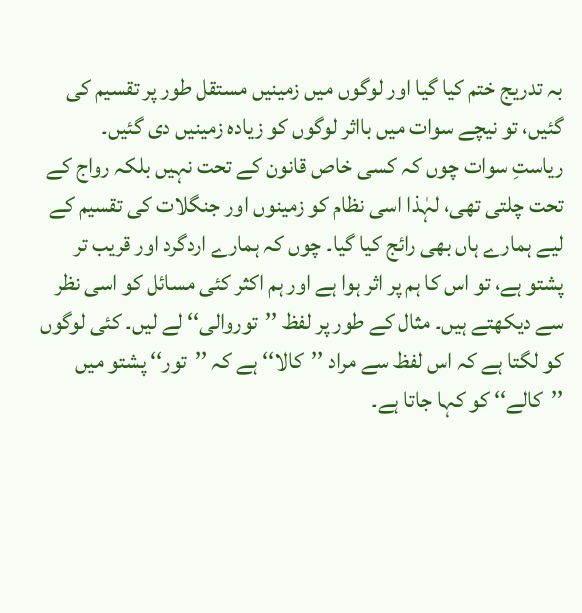بہ تدریج ختم کیا گیا اور لوگوں میں زمینیں مستقل طور پر تقسیم کی گئیں، تو نیچے سوات میں بااثر لوگوں کو زیادہ زمینیں دی گئیں۔
ریاستِ سوات چوں کہ کسی خاص قانون کے تحت نہیں بلکہ رواج کے تحت چلتی تھی، لہٰذا اسی نظام کو زمینوں اور جنگلات کی تقسیم کے لیے ہمارے ہاں بھی رائج کیا گیا۔ چوں کہ ہمارے اردگرد اور قریب تر پشتو ہے، تو اس کا ہم پر اثر ہوا ہے اور ہم اکثر کئی مسائل کو اسی نظر سے دیکھتے ہیں۔ مثال کے طور پر لفظ ’’توروالی‘‘ لے لیں۔ کئی لوگوں کو لگتا ہے کہ اس لفظ سے مراد ’’کالا‘‘ ہے کہ ’’تور‘‘ پشتو میں ’’کالے‘‘ کو کہا جاتا ہے۔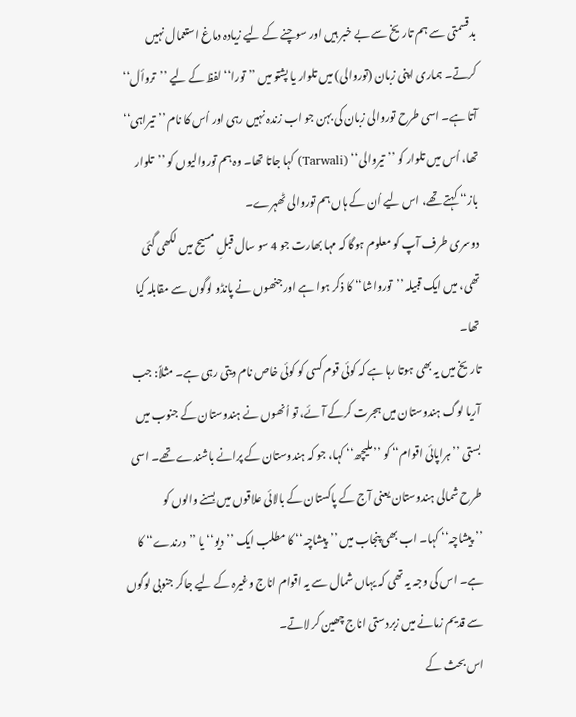بدقسمتی سے ہم تاریخ سے بے خبر ہیں اور سوچنے کے لیے زیادہ دماغ استعمال نہیں کرتے۔ ہماری اپنی زبان (توروالی) میں تلوار یا پشتو میں ’’تورا‘‘ لفظ کے لیے ’’تروأل‘‘ آتا ہے۔ اسی طرح توروالی زبان کی بہن جو اب زندہ نہیں رہی اور اُس کا نام ’’تیراہی‘‘ تھا، اُس میں تلوار کو ’’تیروالی‘‘ (Tarwali) کہا جاتا تھا۔ وہ ہم توروالیوں کو ’’تلوار باز‘‘ کہتے تھے، اس لیے اُن کے ہاں ہم توروالی ٹھہرے۔
دوسری طرف آپ کو معلوم ہوگا کہ مہا بھارت جو 4 سو سال قبلِ مسیح میں لکھی گئی تھی، میں ایک قبیلہ ’’تورواشا‘‘ کا ذکر ہوا ہے اور جنھوں نے پانڈو لوگوں سے مقابلہ کیا تھا۔
تاریخ میں یہ بھی ہوتا رہا ہے کہ کوئی قوم کسی کو کوئی خاص نام دیتی رہی ہے۔ مثلاً: جب آریا لوگ ہندوستان میں ہجرت کرکے آئے، تو اُنھوں نے ہندوستان کے جنوب میں بستی ’’ہراپائی اقوام‘‘ کو ’’ملیچھ‘‘ کہا، جو کہ ہندوستان کے پرانے باشندے تھے۔ اسی طرح شمالی ہندوستان یعنی آج کے پاکستان کے بالائی علاقوں میں بسنے والوں کو ’’پیشاچہ‘‘ کہا۔ اب بھی پنجاب میں ’’پیشاچہ‘‘ کا مطلب ایک ’’دیو‘‘ یا ’’درندے‘‘ کا ہے۔ اس کی وجہ یہ تھی کہ یہاں شمال سے یہ اقوام اناج وغیرہ کے لیے جاکر جنوبی لوگوں سے قدیم زمانے میں زبردستی اناج چھین کر لاتے۔
اس بحث کے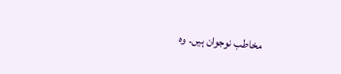مخاطب نوجوان ہیں۔ وہ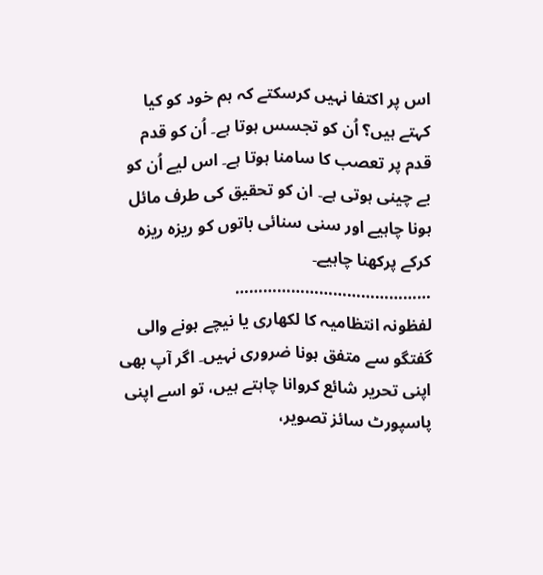اس پر اکتفا نہیں کرسکتے کہ ہم خود کو کیا کہتے ہیں؟ اُن کو تجسس ہوتا ہے۔ اُن کو قدم قدم پر تعصب کا سامنا ہوتا ہے۔ اس لیے اُن کو بے چینی ہوتی ہے۔ ان کو تحقیق کی طرف مائل ہونا چاہیے اور سنی سنائی باتوں کو ریزہ ریزہ کرکے پرکھنا چاہیے۔
……………………………………
لفظونہ انتظامیہ کا لکھاری یا نیچے ہونے والی گفتگو سے متفق ہونا ضروری نہیں۔ اگر آپ بھی اپنی تحریر شائع کروانا چاہتے ہیں، تو اسے اپنی پاسپورٹ سائز تصویر،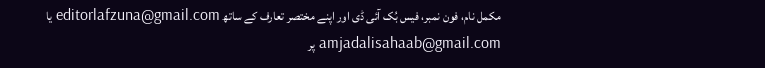مکمل نام، فون نمبر، فیس بُک آئی ڈی اور اپنے مختصر تعارف کے ساتھ editorlafzuna@gmail.com یا amjadalisahaab@gmail.com پر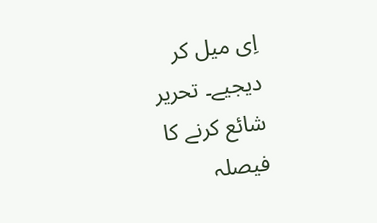اِی میل کر دیجیے۔ تحریر شائع کرنے کا فیصلہ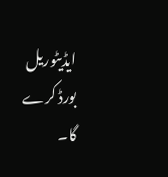ایڈیٹوریل بورڈ کرے گا۔